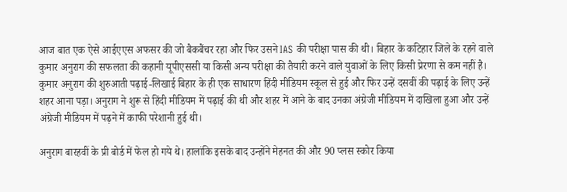आज बात एक ऐसे आईएएस अफसर की जो बैकबैंचर रहा और फिर उसने IAS की परीक्षा पास की थी। बिहार के कटिहार जिले के रहने वाले कुमार अनुराग की सफलता की कहानी यूपीएससी या किसी अन्य परीक्षा की तैयारी करने वाले युवाओं के लिए किसी प्रेरणा से कम नहीं है। कुमार अनुराग की शुरुआती पढ़ाई-लिखाई बिहार के ही एक साधारण हिंदी मीडियम स्कूल से हुई और फिर उन्हें दसवीं की पढ़ाई के लिए उन्हें शहर आना पड़ा। अनुराग ने शुरू से हिंदी मीडियम में पढ़ाई की थी और शहर में आने के बाद उनका अंग्रेजी मीडियम में दाखिला हुआ और उन्हें अंग्रेजी मीडियम में पढ़ने में काफी परेशानी हुई थी।

अनुराग बारहवीं के प्री बोर्ड में फेल हो गये थे। हालांकि इसके बाद उन्होंने मेहनत की और 90 प्लस स्कोर किया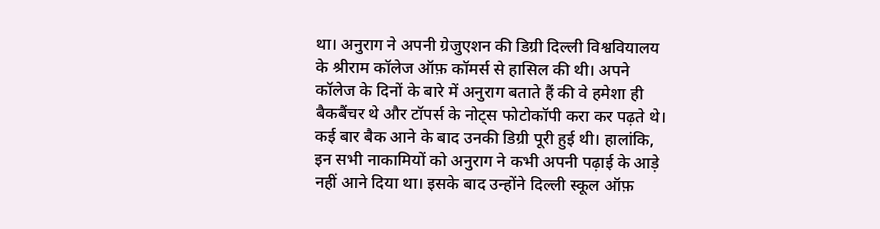था। अनुराग ने अपनी ग्रेजुएशन की डिग्री दिल्ली विश्ववियालय के श्रीराम कॉलेज ऑफ़ कॉमर्स से हासिल की थी। अपने कॉलेज के दिनों के बारे में अनुराग बताते हैं की वे हमेशा ही बैकबैंचर थे और टॉपर्स के नोट्स फोटोकॉपी करा कर पढ़ते थे। कई बार बैक आने के बाद उनकी डिग्री पूरी हुई थी। हालांकि, इन सभी नाकामियों को अनुराग ने कभी अपनी पढ़ाई के आड़े नहीं आने दिया था। इसके बाद उन्होंने दिल्ली स्कूल ऑफ़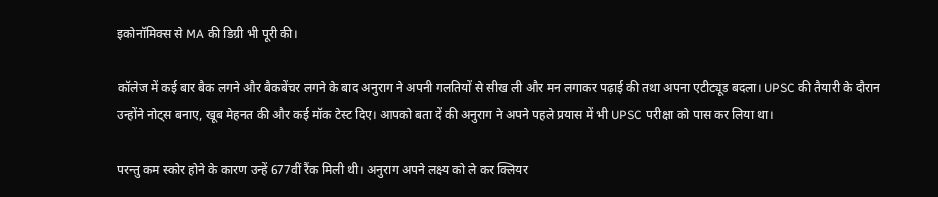इकोनॉमिक्स से MA की डिग्री भी पूरी की।

कॉलेज में कई बार बैक लगने और बैकबेंचर लगने के बाद अनुराग ने अपनी गलतियों से सीख ली और मन लगाकर पढ़ाई की तथा अपना एटीट्यूड बदला। UPSC की तैयारी के दौरान उन्होंने नोट्स बनाए, खूब मेहनत की और कई मॉक टेस्ट दिए। आपको बता दें की अनुराग ने अपने पहले प्रयास में भी UPSC परीक्षा को पास कर लिया था।

परन्तु कम स्कोर होने के कारण उन्हें 677वीं रैंक मिली थी। अनुराग अपने लक्ष्य को ले कर क्लियर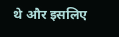थे और इसलिए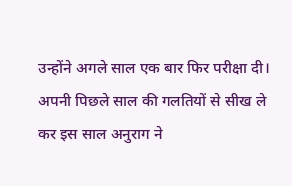उन्होंने अगले साल एक बार फिर परीक्षा दी। अपनी पिछले साल की गलतियों से सीख ले कर इस साल अनुराग ने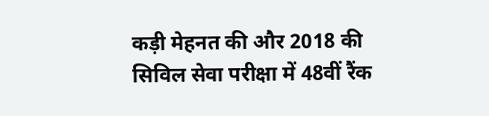कड़ी मेहनत की और 2018 की सिविल सेवा परीक्षा में 48वीं रैंक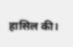हासिल की।